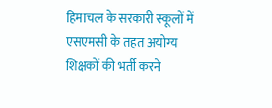हिमाचल के सरकारी स्कूलों में एसएमसी के तहत अयोग्य शिक्षकों की भर्ती करने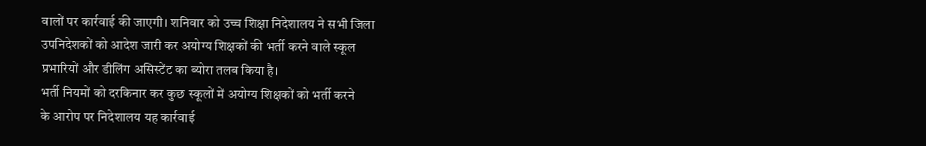वालों पर कार्रवाई की जाएगी। शनिवार को उच्च शिक्षा निदेशालय ने सभी जिला
उपनिदेशकों को आदेश जारी कर अयोग्य शिक्षकों की भर्ती करने वाले स्कूल
प्रभारियों और डीलिंग असिस्टेंट का ब्योरा तलब किया है।
भर्ती नियमों को दरकिनार कर कुछ स्कूलों में अयोग्य शिक्षकों को भर्ती करने
के आरोप पर निदेशालय यह कार्रवाई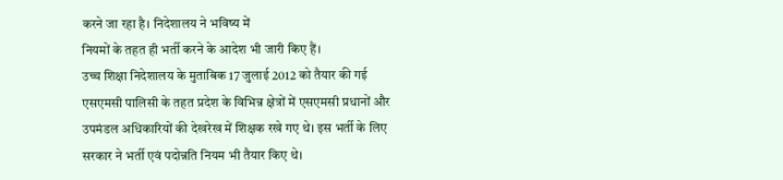करने जा रहा है। निदेशालय ने भविष्य में
नियमों के तहत ही भर्ती करने के आदेश भी जारी किए हैं।
उच्च शिक्षा निदेशालय के मुताबिक 17 जुलाई 2012 को तैयार की गई एसएमसी पालिसी के तहत प्रदेश के विभिन्न क्षेत्रों में एसएमसी प्रधानों और उपमंडल अधिकारियों की देखरेख में शिक्षक रखे गए थे। इस भर्ती के लिए सरकार ने भर्ती एवं पदोन्नति नियम भी तैयार किए थे।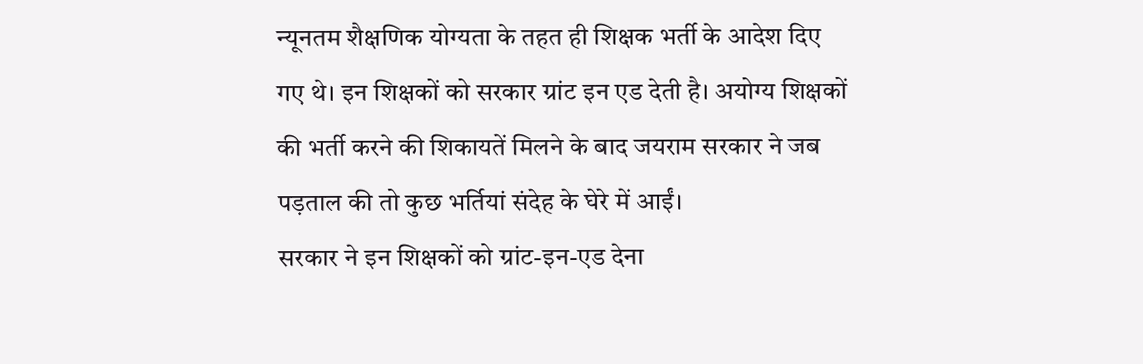न्यूनतम शैक्षणिक योग्यता के तहत ही शिक्षक भर्ती के आदेश दिए गए थे। इन शिक्षकों को सरकार ग्रांट इन एड देती है। अयोग्य शिक्षकों की भर्ती करने की शिकायतें मिलने के बाद जयराम सरकार ने जब पड़ताल की तो कुछ भर्तियां संदेह के घेरे में आईं।
सरकार ने इन शिक्षकों को ग्रांट-इन-एड देना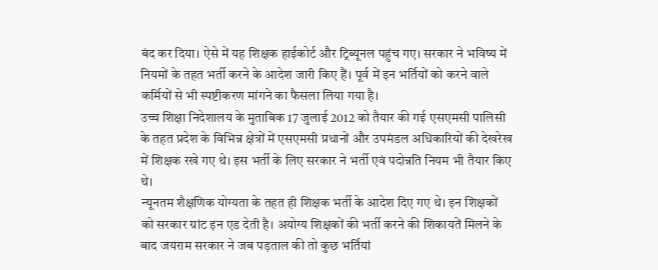बंद कर दिया। ऐसे में यह शिक्षक हाईकोर्ट और ट्रिब्यूनल पहुंच गए। सरकार ने भविष्य में नियमों के तहत भर्ती करने के आदेश जारी किए हैं। पूर्व में इन भर्तियों को करने वाले कर्मियों से भी स्पष्टीकरण मांगने का फैसला लिया गया है।
उच्च शिक्षा निदेशालय के मुताबिक 17 जुलाई 2012 को तैयार की गई एसएमसी पालिसी के तहत प्रदेश के विभिन्न क्षेत्रों में एसएमसी प्रधानों और उपमंडल अधिकारियों की देखरेख में शिक्षक रखे गए थे। इस भर्ती के लिए सरकार ने भर्ती एवं पदोन्नति नियम भी तैयार किए थे।
न्यूनतम शैक्षणिक योग्यता के तहत ही शिक्षक भर्ती के आदेश दिए गए थे। इन शिक्षकों को सरकार ग्रांट इन एड देती है। अयोग्य शिक्षकों की भर्ती करने की शिकायतें मिलने के बाद जयराम सरकार ने जब पड़ताल की तो कुछ भर्तियां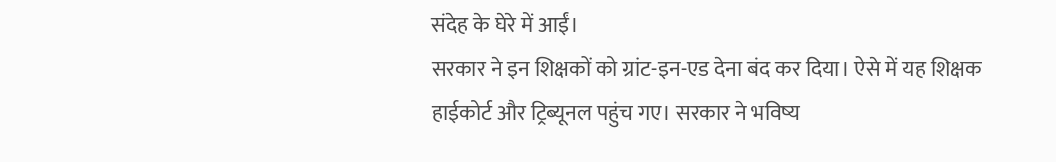संदेह के घेरे में आईं।
सरकार ने इन शिक्षकों को ग्रांट-इन-एड देना बंद कर दिया। ऐसे में यह शिक्षक हाईकोर्ट और ट्रिब्यूनल पहुंच गए। सरकार ने भविष्य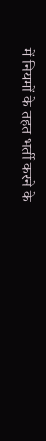में नियमों के तहत भर्ती करने के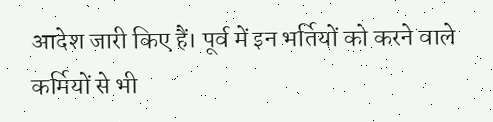आदेश जारी किए हैं। पूर्व में इन भर्तियों को करने वाले कर्मियों से भी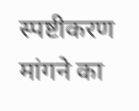स्पष्टीकरण मांगने का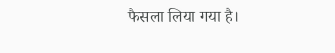फैसला लिया गया है।